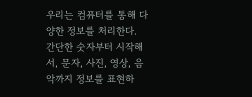우리는 컴퓨터를 통해 다양한 정보를 처리한다.
간단한 숫자부터 시작해서, 문자, 사진, 영상, 음악까지 정보를 표현하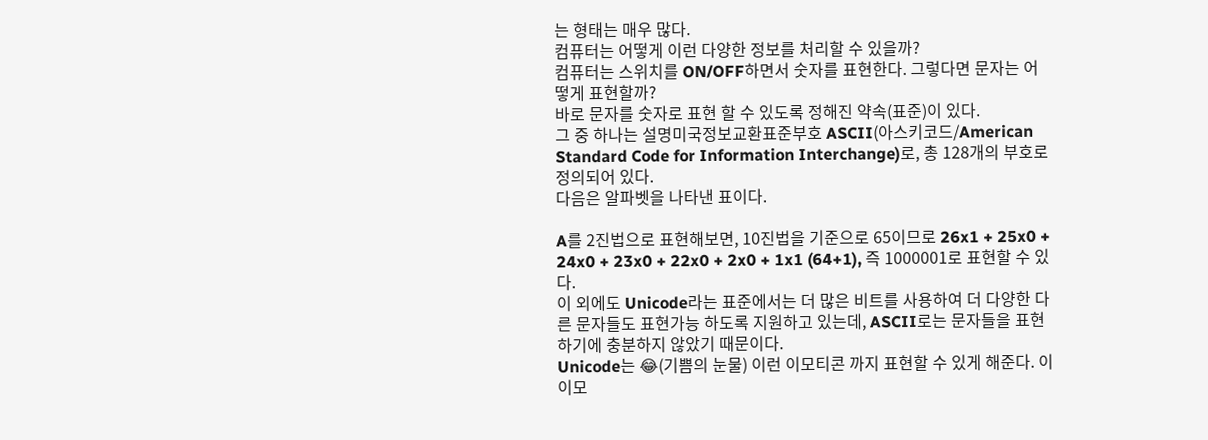는 형태는 매우 많다.
컴퓨터는 어떻게 이런 다양한 정보를 처리할 수 있을까?
컴퓨터는 스위치를 ON/OFF하면서 숫자를 표현한다. 그렇다면 문자는 어떻게 표현할까?
바로 문자를 숫자로 표현 할 수 있도록 정해진 약속(표준)이 있다.
그 중 하나는 설명미국정보교환표준부호 ASCII(아스키코드/American Standard Code for Information Interchange)로, 총 128개의 부호로 정의되어 있다.
다음은 알파벳을 나타낸 표이다.

A를 2진법으로 표현해보면, 10진법을 기준으로 65이므로 26x1 + 25x0 + 24x0 + 23x0 + 22x0 + 2x0 + 1x1 (64+1), 즉 1000001로 표현할 수 있다.
이 외에도 Unicode라는 표준에서는 더 많은 비트를 사용하여 더 다양한 다른 문자들도 표현가능 하도록 지원하고 있는데, ASCII로는 문자들을 표현하기에 충분하지 않았기 때문이다.
Unicode는 😂(기쁨의 눈물) 이런 이모티콘 까지 표현할 수 있게 해준다. 이 이모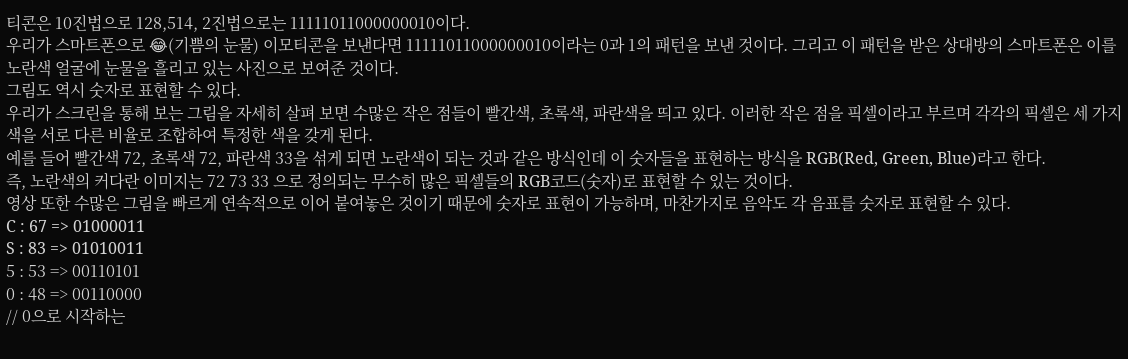티콘은 10진법으로 128,514, 2진법으로는 11111011000000010이다.
우리가 스마트폰으로 😂(기쁨의 눈물) 이모티콘을 보낸다면 11111011000000010이라는 0과 1의 패턴을 보낸 것이다. 그리고 이 패턴을 받은 상대방의 스마트폰은 이를 노란색 얼굴에 눈물을 흘리고 있는 사진으로 보여준 것이다.
그림도 역시 숫자로 표현할 수 있다.
우리가 스크린을 통해 보는 그림을 자세히 살펴 보면 수많은 작은 점들이 빨간색, 초록색, 파란색을 띄고 있다. 이러한 작은 점을 픽셀이라고 부르며 각각의 픽셀은 세 가지 색을 서로 다른 비율로 조합하여 특정한 색을 갖게 된다.
예를 들어 빨간색 72, 초록색 72, 파란색 33을 섞게 되면 노란색이 되는 것과 같은 방식인데 이 숫자들을 표현하는 방식을 RGB(Red, Green, Blue)라고 한다.
즉, 노란색의 커다란 이미지는 72 73 33 으로 정의되는 무수히 많은 픽셀들의 RGB코드(숫자)로 표현할 수 있는 것이다.
영상 또한 수많은 그림을 빠르게 연속적으로 이어 붙여놓은 것이기 때문에 숫자로 표현이 가능하며, 마찬가지로 음악도 각 음표를 숫자로 표현할 수 있다.
C : 67 => 01000011
S : 83 => 01010011
5 : 53 => 00110101
0 : 48 => 00110000
// 0으로 시작하는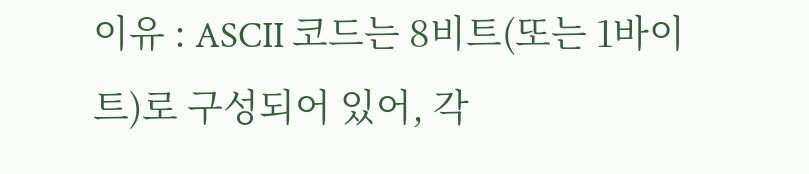이유 : ASCII 코드는 8비트(또는 1바이트)로 구성되어 있어, 각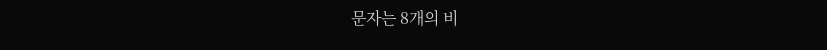문자는 8개의 비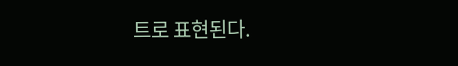트로 표현된다.